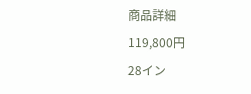商品詳細
119,800円
28イン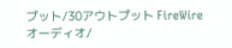プット/30アウトプット FireWire オーディオ/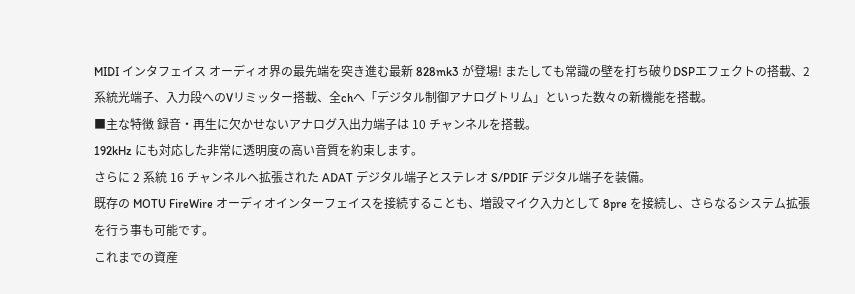MIDI インタフェイス オーディオ界の最先端を突き進む最新 828mk3 が登場! またしても常識の壁を打ち破りDSPエフェクトの搭載、2系統光端子、入力段へのVリミッター搭載、全chへ「デジタル制御アナログトリム」といった数々の新機能を搭載。
■主な特徴 録音・再生に欠かせないアナログ入出力端子は 10 チャンネルを搭載。
192kHz にも対応した非常に透明度の高い音質を約束します。
さらに 2 系統 16 チャンネルへ拡張された ADAT デジタル端子とステレオ S/PDIF デジタル端子を装備。
既存の MOTU FireWire オーディオインターフェイスを接続することも、増設マイク入力として 8pre を接続し、さらなるシステム拡張を行う事も可能です。
これまでの資産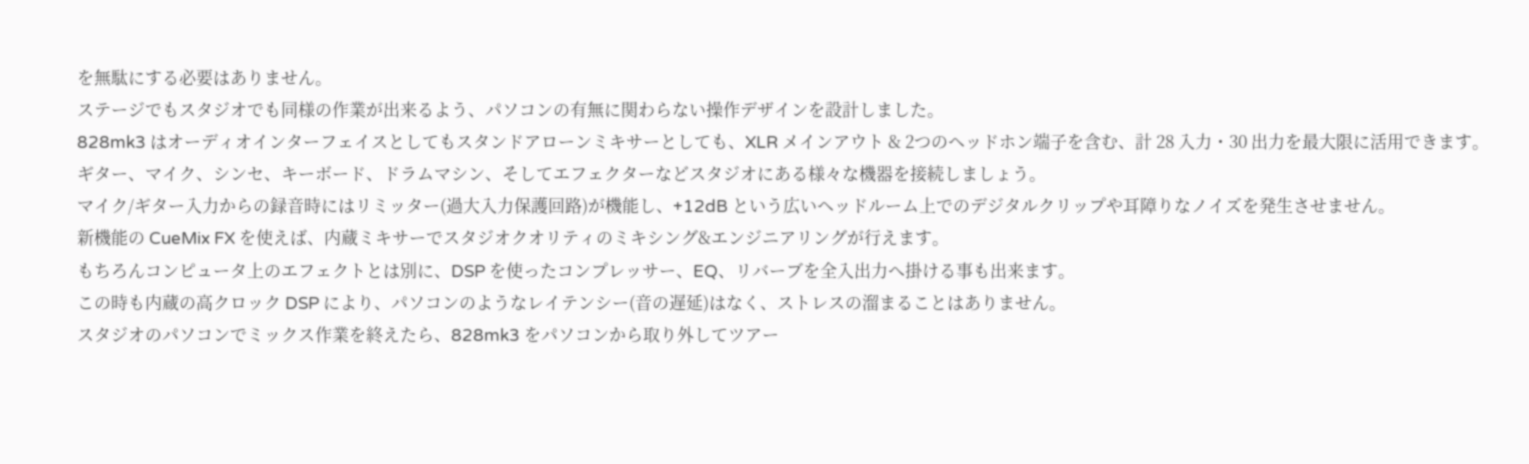を無駄にする必要はありません。
ステージでもスタジオでも同様の作業が出来るよう、パソコンの有無に関わらない操作デザインを設計しました。
828mk3 はオーディオインターフェイスとしてもスタンドアローンミキサーとしても、XLR メインアウト & 2つのヘッドホン端子を含む、計 28 入力・30 出力を最大限に活用できます。
ギター、マイク、シンセ、キーボード、ドラムマシン、そしてエフェクターなどスタジオにある様々な機器を接続しましょう。
マイク/ギター入力からの録音時にはリミッター(過大入力保護回路)が機能し、+12dB という広いヘッドルーム上でのデジタルクリップや耳障りなノイズを発生させません。
新機能の CueMix FX を使えば、内蔵ミキサーでスタジオクオリティのミキシング&エンジニアリングが行えます。
もちろんコンピュータ上のエフェクトとは別に、DSP を使ったコンプレッサー、EQ、リバーブを全入出力へ掛ける事も出来ます。
この時も内蔵の高クロック DSP により、パソコンのようなレイテンシー(音の遅延)はなく、ストレスの溜まることはありません。
スタジオのパソコンでミックス作業を終えたら、828mk3 をパソコンから取り外してツアー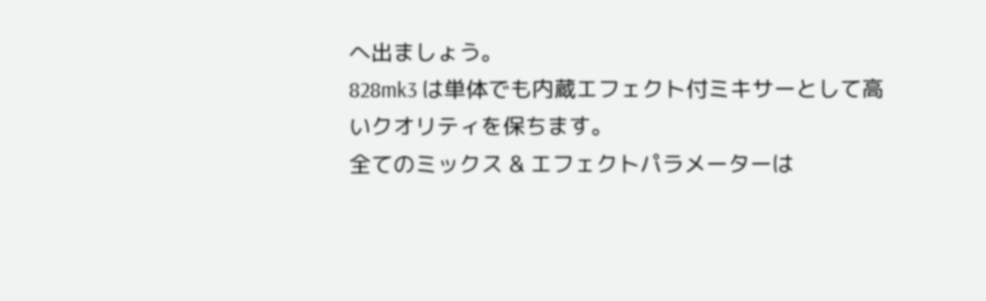へ出ましょう。
828mk3 は単体でも内蔵エフェクト付ミキサーとして高いクオリティを保ちます。
全てのミックス & エフェクトパラメーターは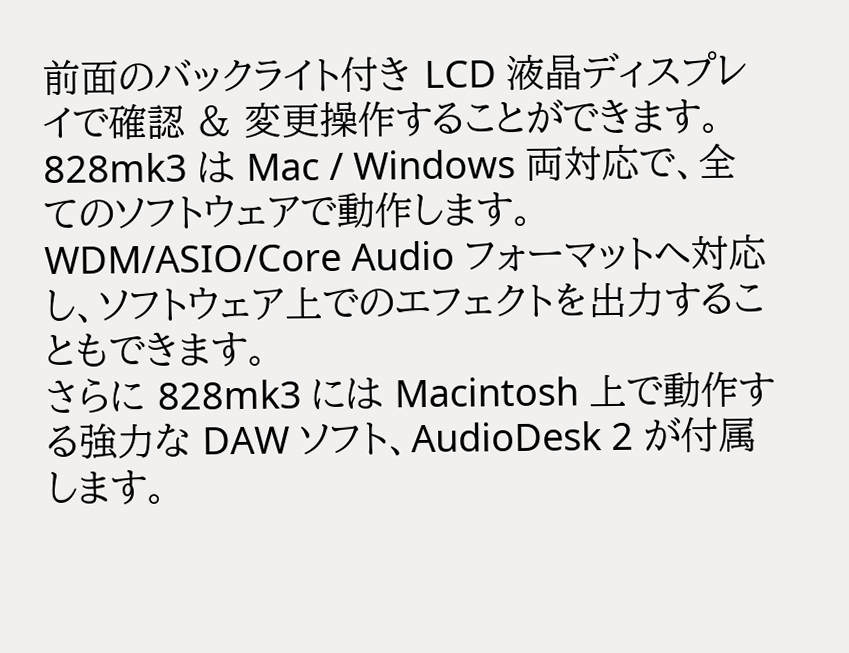前面のバックライト付き LCD 液晶ディスプレイで確認 & 変更操作することができます。
828mk3 は Mac / Windows 両対応で、全てのソフトウェアで動作します。
WDM/ASIO/Core Audio フォーマットへ対応し、ソフトウェア上でのエフェクトを出力することもできます。
さらに 828mk3 には Macintosh 上で動作する強力な DAW ソフト、AudioDesk 2 が付属します。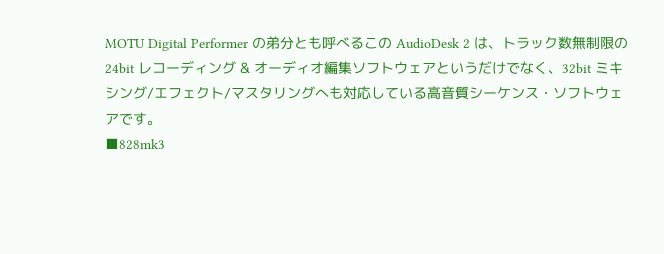MOTU Digital Performer の弟分とも呼べるこの AudioDesk 2 は、トラック数無制限の 24bit レコーディング & オーディオ編集ソフトウェアというだけでなく、32bit ミキシング/エフェクト/マスタリングへも対応している高音質シーケンス・ソフトウェアです。
■828mk3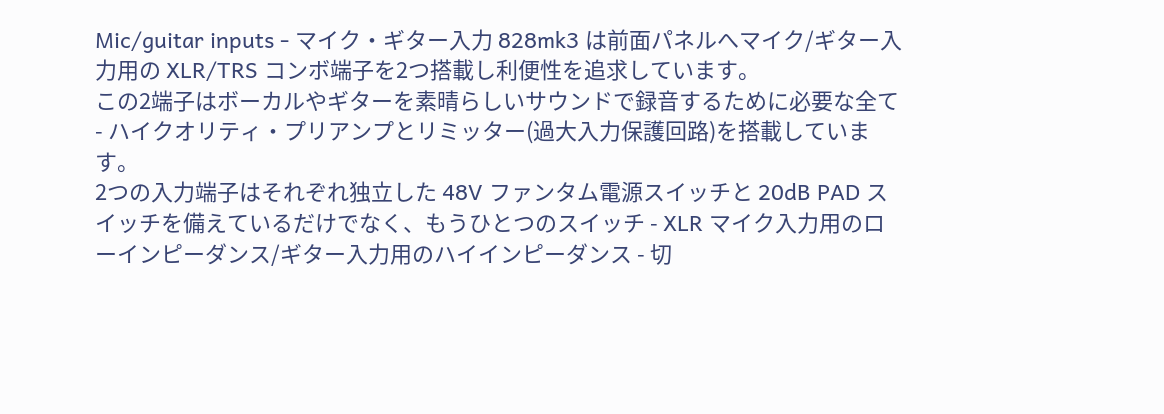Mic/guitar inputs - マイク・ギター入力 828mk3 は前面パネルへマイク/ギター入力用の XLR/TRS コンボ端子を2つ搭載し利便性を追求しています。
この2端子はボーカルやギターを素晴らしいサウンドで録音するために必要な全て - ハイクオリティ・プリアンプとリミッター(過大入力保護回路)を搭載しています。
2つの入力端子はそれぞれ独立した 48V ファンタム電源スイッチと 20dB PAD スイッチを備えているだけでなく、もうひとつのスイッチ - XLR マイク入力用のローインピーダンス/ギター入力用のハイインピーダンス - 切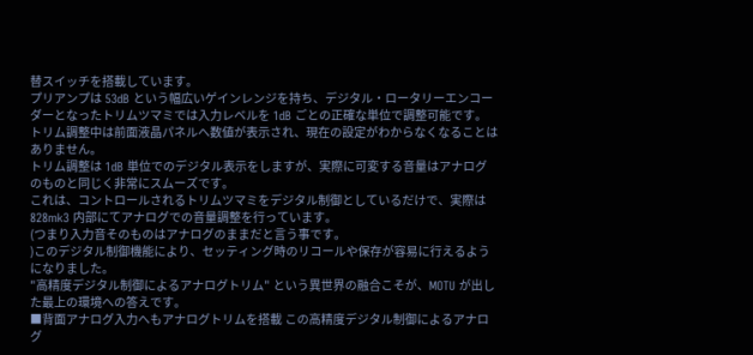替スイッチを搭載しています。
プリアンプは 53dB という幅広いゲインレンジを持ち、デジタル・ロータリーエンコーダーとなったトリムツマミでは入力レベルを 1dB ごとの正確な単位で調整可能です。
トリム調整中は前面液晶パネルへ数値が表示され、現在の設定がわからなくなることはありません。
トリム調整は 1dB 単位でのデジタル表示をしますが、実際に可変する音量はアナログのものと同じく非常にスムーズです。
これは、コントロールされるトリムツマミをデジタル制御としているだけで、実際は 828mk3 内部にてアナログでの音量調整を行っています。
(つまり入力音そのものはアナログのままだと言う事です。
)このデジタル制御機能により、セッティング時のリコールや保存が容易に行えるようになりました。
"高精度デジタル制御によるアナログトリム" という異世界の融合こそが、MOTU が出した最上の環境への答えです。
■背面アナログ入力へもアナログトリムを搭載 この高精度デジタル制御によるアナログ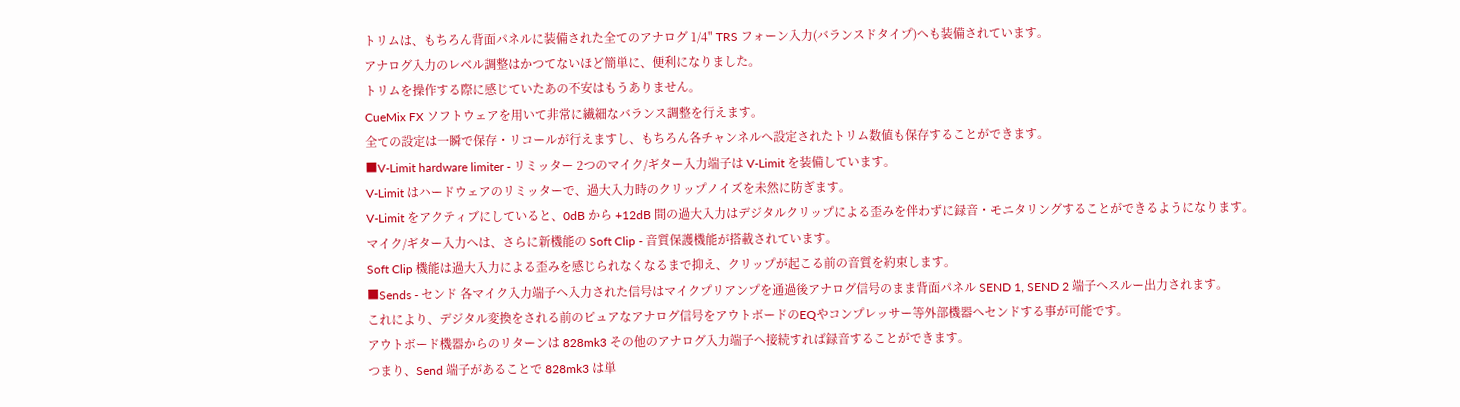トリムは、もちろん背面パネルに装備された全てのアナログ 1/4" TRS フォーン入力(バランスドタイプ)へも装備されています。
アナログ入力のレベル調整はかつてないほど簡単に、便利になりました。
トリムを操作する際に感じていたあの不安はもうありません。
CueMix FX ソフトウェアを用いて非常に繊細なバランス調整を行えます。
全ての設定は一瞬で保存・リコールが行えますし、もちろん各チャンネルへ設定されたトリム数値も保存することができます。
■V-Limit hardware limiter - リミッター 2つのマイク/ギター入力端子は V-Limit を装備しています。
V-Limit はハードウェアのリミッターで、過大入力時のクリップノイズを未然に防ぎます。
V-Limit をアクティブにしていると、0dB から +12dB 間の過大入力はデジタルクリップによる歪みを伴わずに録音・モニタリングすることができるようになります。
マイク/ギター入力へは、さらに新機能の Soft Clip - 音質保護機能が搭載されています。
Soft Clip 機能は過大入力による歪みを感じられなくなるまで抑え、クリップが起こる前の音質を約束します。
■Sends - センド 各マイク入力端子へ入力された信号はマイクプリアンプを通過後アナログ信号のまま背面パネル SEND 1, SEND 2 端子へスルー出力されます。
これにより、デジタル変換をされる前のピュアなアナログ信号をアウトボードのEQやコンプレッサー等外部機器へセンドする事が可能です。
アウトボード機器からのリターンは 828mk3 その他のアナログ入力端子へ接続すれば録音することができます。
つまり、Send 端子があることで 828mk3 は単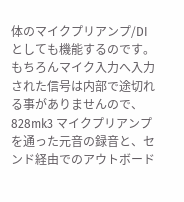体のマイクプリアンプ/DI としても機能するのです。
もちろんマイク入力へ入力された信号は内部で途切れる事がありませんので、828mk3 マイクプリアンプを通った元音の録音と、センド経由でのアウトボード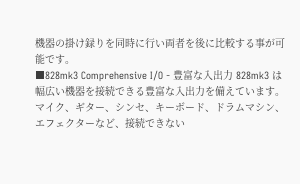機器の掛け録りを同時に行い両者を後に比較する事が可能です。
■828mk3 Comprehensive I/O - 豊富な入出力 828mk3 は幅広い機器を接続できる豊富な入出力を備えています。
マイク、ギター、シンセ、キーボード、ドラムマシン、エフェクターなど、接続できない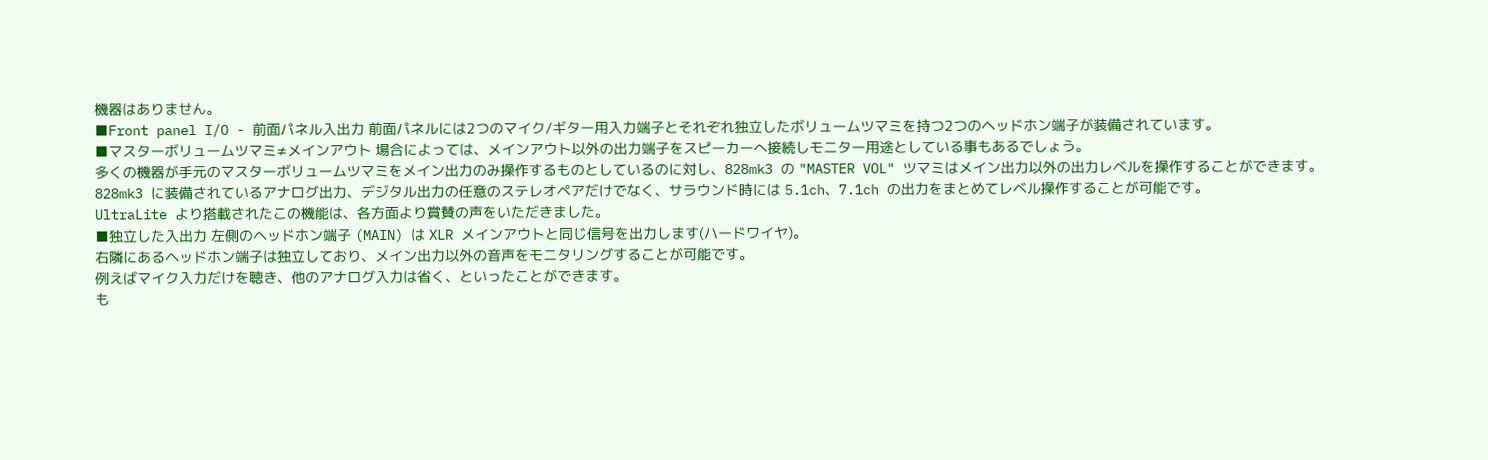機器はありません。
■Front panel I/O - 前面パネル入出力 前面パネルには2つのマイク/ギター用入力端子とそれぞれ独立したボリュームツマミを持つ2つのヘッドホン端子が装備されています。
■マスターボリュームツマミ≠メインアウト 場合によっては、メインアウト以外の出力端子をスピーカーへ接続しモニター用途としている事もあるでしょう。
多くの機器が手元のマスターボリュームツマミをメイン出力のみ操作するものとしているのに対し、828mk3 の "MASTER VOL" ツマミはメイン出力以外の出力レベルを操作することができます。
828mk3 に装備されているアナログ出力、デジタル出力の任意のステレオペアだけでなく、サラウンド時には 5.1ch、7.1ch の出力をまとめてレベル操作することが可能です。
UltraLite より搭載されたこの機能は、各方面より賞賛の声をいただきました。
■独立した入出力 左側のヘッドホン端子 (MAIN) は XLR メインアウトと同じ信号を出力します(ハードワイヤ)。
右隣にあるヘッドホン端子は独立しており、メイン出力以外の音声をモニタリングすることが可能です。
例えばマイク入力だけを聴き、他のアナログ入力は省く、といったことができます。
も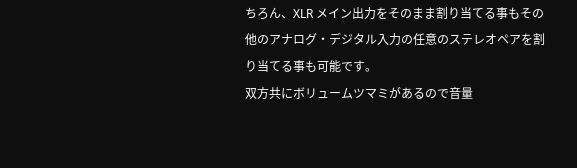ちろん、XLR メイン出力をそのまま割り当てる事もその他のアナログ・デジタル入力の任意のステレオペアを割り当てる事も可能です。
双方共にボリュームツマミがあるので音量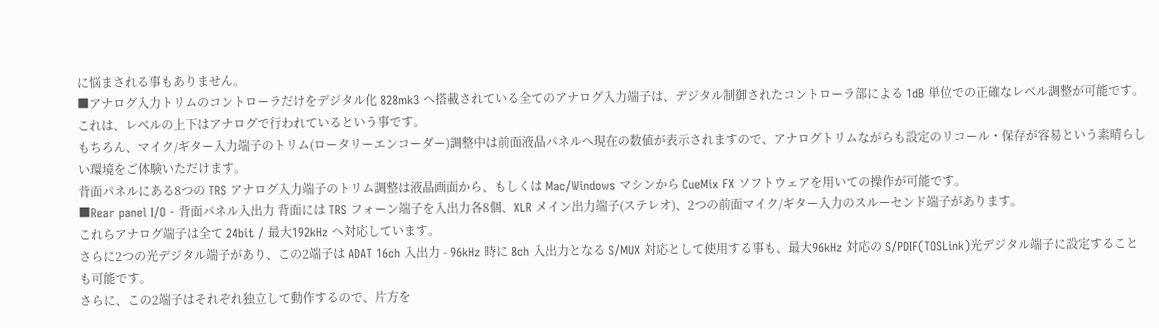に悩まされる事もありません。
■アナログ入力トリムのコントローラだけをデジタル化 828mk3 へ搭載されている全てのアナログ入力端子は、デジタル制御されたコントローラ部による 1dB 単位での正確なレベル調整が可能です。
これは、レベルの上下はアナログで行われているという事です。
もちろん、マイク/ギター入力端子のトリム(ロータリーエンコーダー)調整中は前面液晶パネルへ現在の数値が表示されますので、アナログトリムながらも設定のリコール・保存が容易という素晴らしい環境をご体験いただけます。
背面パネルにある8つの TRS アナログ入力端子のトリム調整は液晶画面から、もしくは Mac/Windows マシンから CueMix FX ソフトウェアを用いての操作が可能です。
■Rear panel I/O - 背面パネル入出力 背面には TRS フォーン端子を入出力各8個、XLR メイン出力端子(ステレオ)、2つの前面マイク/ギター入力のスルーセンド端子があります。
これらアナログ端子は全て 24bit / 最大192kHz へ対応しています。
さらに2つの光デジタル端子があり、この2端子は ADAT 16ch 入出力 - 96kHz 時に 8ch 入出力となる S/MUX 対応として使用する事も、最大96kHz 対応の S/PDIF(TOSLink)光デジタル端子に設定することも可能です。
さらに、この2端子はそれぞれ独立して動作するので、片方を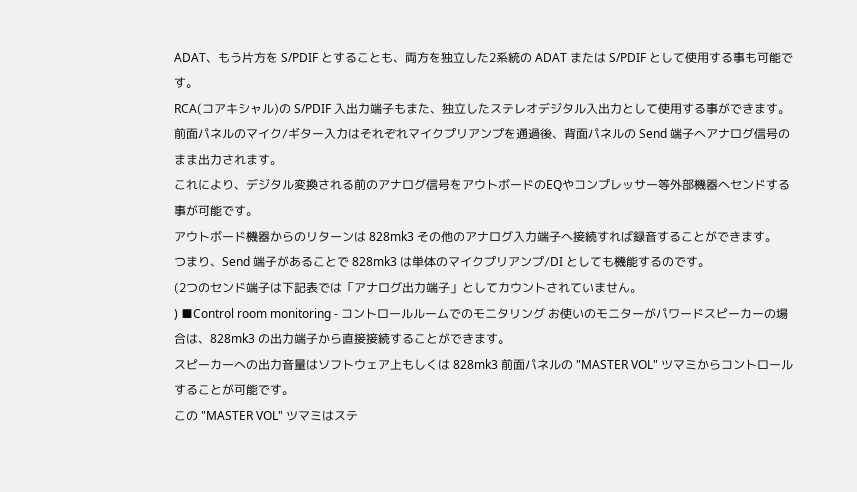ADAT、もう片方を S/PDIF とすることも、両方を独立した2系統の ADAT または S/PDIF として使用する事も可能です。
RCA(コアキシャル)の S/PDIF 入出力端子もまた、独立したステレオデジタル入出力として使用する事ができます。
前面パネルのマイク/ギター入力はそれぞれマイクプリアンプを通過後、背面パネルの Send 端子へアナログ信号のまま出力されます。
これにより、デジタル変換される前のアナログ信号をアウトボードのEQやコンプレッサー等外部機器へセンドする事が可能です。
アウトボード機器からのリターンは 828mk3 その他のアナログ入力端子へ接続すれば録音することができます。
つまり、Send 端子があることで 828mk3 は単体のマイクプリアンプ/DI としても機能するのです。
(2つのセンド端子は下記表では「アナログ出力端子」としてカウントされていません。
) ■Control room monitoring - コントロールルームでのモニタリング お使いのモニターがパワードスピーカーの場合は、828mk3 の出力端子から直接接続することができます。
スピーカーへの出力音量はソフトウェア上もしくは 828mk3 前面パネルの "MASTER VOL" ツマミからコントロールすることが可能です。
この "MASTER VOL" ツマミはステ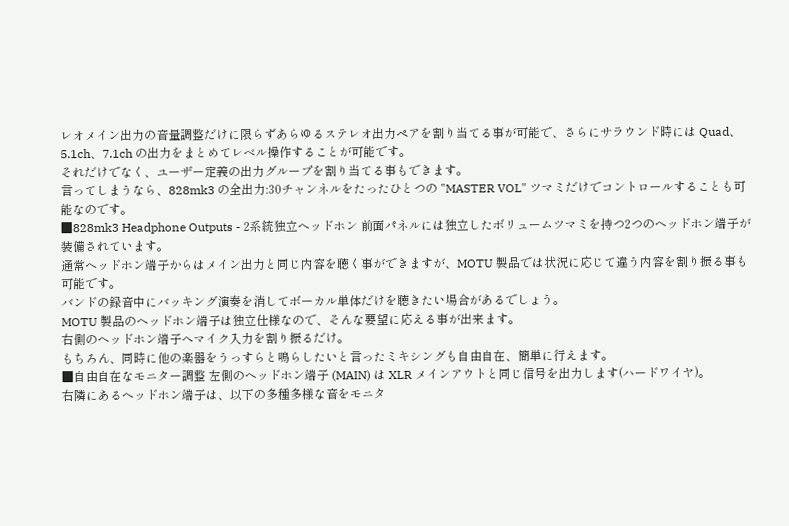レオメイン出力の音量調整だけに限らずあらゆるステレオ出力ペアを割り当てる事が可能で、さらにサラウンド時には Quad、5.1ch、7.1ch の出力をまとめてレベル操作することが可能です。
それだけでなく、ユーザー定義の出力グループを割り当てる事もできます。
言ってしまうなら、828mk3 の全出力:30チャンネルをたったひとつの "MASTER VOL" ツマミだけでコントロールすることも可能なのです。
■828mk3 Headphone Outputs - 2系統独立ヘッドホン 前面パネルには独立したボリュームツマミを持つ2つのヘッドホン端子が装備されています。
通常ヘッドホン端子からはメイン出力と同じ内容を聴く事ができますが、MOTU 製品では状況に応じて違う内容を割り振る事も可能です。
バンドの録音中にバッキング演奏を消してボーカル単体だけを聴きたい場合があるでしょう。
MOTU 製品のヘッドホン端子は独立仕様なので、そんな要望に応える事が出来ます。
右側のヘッドホン端子へマイク入力を割り振るだけ。
もちろん、同時に他の楽器をうっすらと鳴らしたいと言ったミキシングも自由自在、簡単に行えます。
■自由自在なモニター調整 左側のヘッドホン端子 (MAIN) は XLR メインアウトと同じ信号を出力します(ハードワイヤ)。
右隣にあるヘッドホン端子は、以下の多種多様な音をモニタ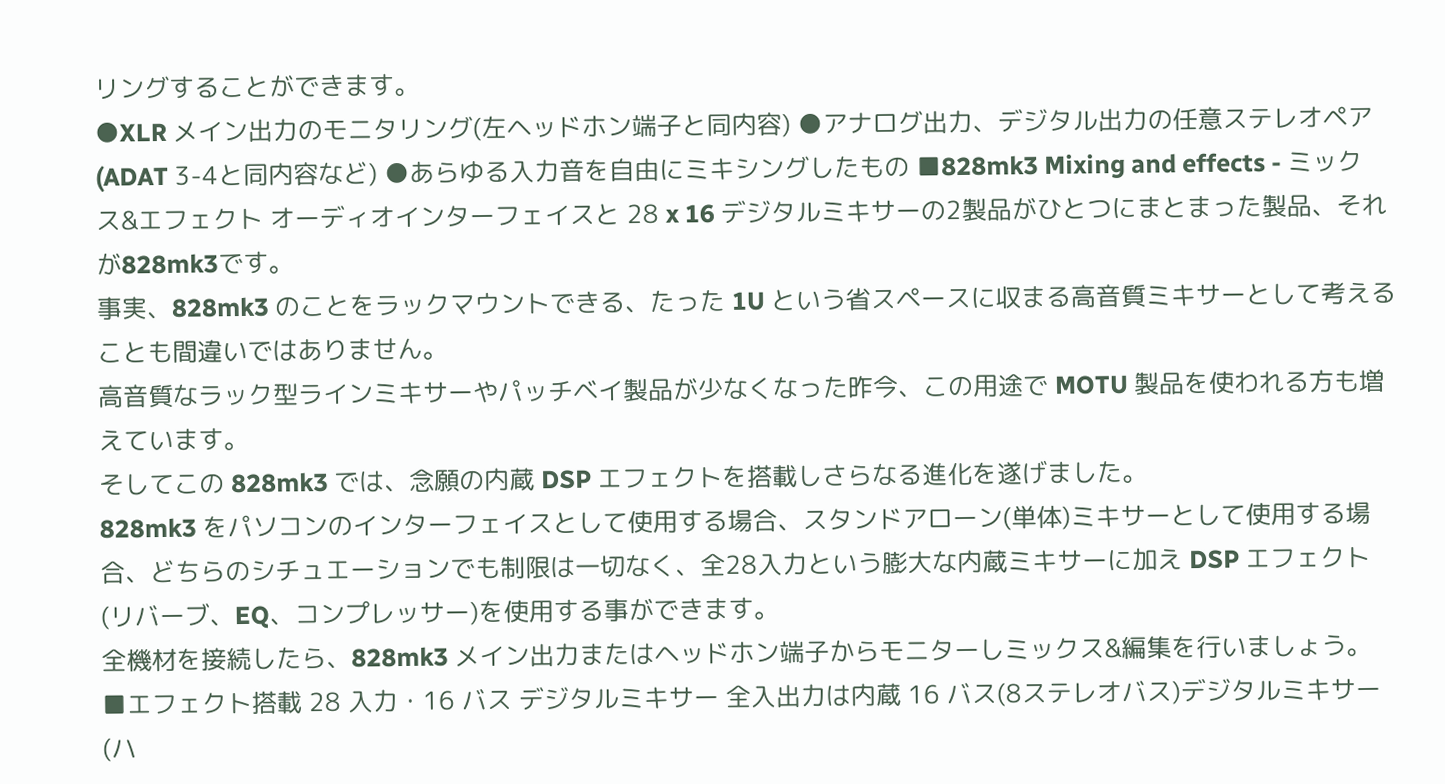リングすることができます。
●XLR メイン出力のモニタリング(左ヘッドホン端子と同内容) ●アナログ出力、デジタル出力の任意ステレオペア(ADAT 3-4と同内容など) ●あらゆる入力音を自由にミキシングしたもの ■828mk3 Mixing and effects - ミックス&エフェクト オーディオインターフェイスと 28 x 16 デジタルミキサーの2製品がひとつにまとまった製品、それが828mk3です。
事実、828mk3 のことをラックマウントできる、たった 1U という省スペースに収まる高音質ミキサーとして考えることも間違いではありません。
高音質なラック型ラインミキサーやパッチベイ製品が少なくなった昨今、この用途で MOTU 製品を使われる方も増えています。
そしてこの 828mk3 では、念願の内蔵 DSP エフェクトを搭載しさらなる進化を遂げました。
828mk3 をパソコンのインターフェイスとして使用する場合、スタンドアローン(単体)ミキサーとして使用する場合、どちらのシチュエーションでも制限は一切なく、全28入力という膨大な内蔵ミキサーに加え DSP エフェクト(リバーブ、EQ、コンプレッサー)を使用する事ができます。
全機材を接続したら、828mk3 メイン出力またはヘッドホン端子からモニターしミックス&編集を行いましょう。
■エフェクト搭載 28 入力・16 バス デジタルミキサー 全入出力は内蔵 16 バス(8ステレオバス)デジタルミキサー(ハ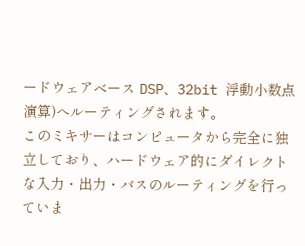ードウェアべース DSP、32bit 浮動小数点演算)へルーティングされます。
このミキサーはコンピュータから完全に独立しており、ハードウェア的にダイレクトな入力・出力・バスのルーティングを行っていま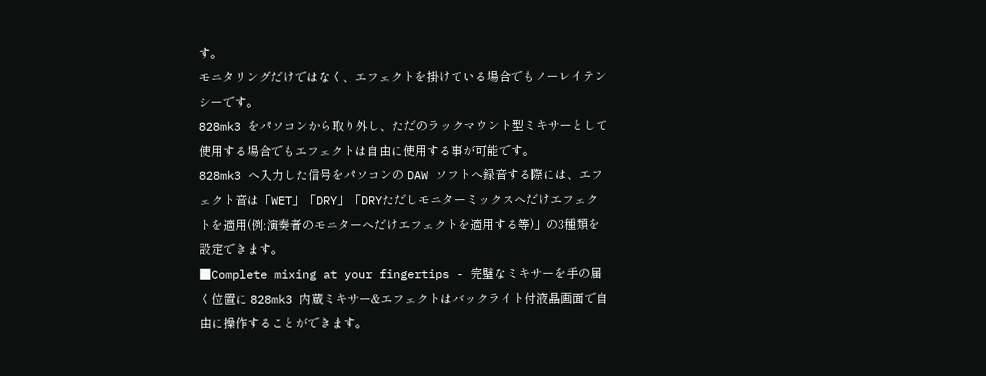す。
モニタリングだけではなく、エフェクトを掛けている場合でもノーレイテンシーです。
828mk3 をパソコンから取り外し、ただのラックマウント型ミキサーとして使用する場合でもエフェクトは自由に使用する事が可能です。
828mk3 へ入力した信号をパソコンの DAW ソフトへ録音する際には、エフェクト音は「WET」「DRY」「DRYただしモニターミックスへだけエフェクトを適用(例:演奏者のモニターへだけエフェクトを適用する等)」の3種類を設定できます。
■Complete mixing at your fingertips - 完璧なミキサーを手の届く位置に 828mk3 内蔵ミキサー&エフェクトはバックライト付液晶画面で自由に操作することができます。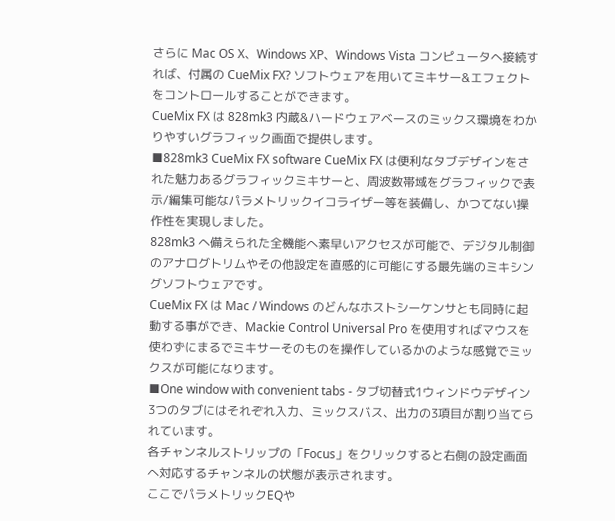さらに Mac OS X、Windows XP、Windows Vista コンピュータへ接続すれば、付属の CueMix FX? ソフトウェアを用いてミキサー&エフェクトをコントロールすることができます。
CueMix FX は 828mk3 内蔵&ハードウェアベースのミックス環境をわかりやすいグラフィック画面で提供します。
■828mk3 CueMix FX software CueMix FX は便利なタブデザインをされた魅力あるグラフィックミキサーと、周波数帯域をグラフィックで表示/編集可能なパラメトリックイコライザー等を装備し、かつてない操作性を実現しました。
828mk3 へ備えられた全機能へ素早いアクセスが可能で、デジタル制御のアナログトリムやその他設定を直感的に可能にする最先端のミキシングソフトウェアです。
CueMix FX は Mac / Windows のどんなホストシーケンサとも同時に起動する事ができ、Mackie Control Universal Pro を使用すればマウスを使わずにまるでミキサーそのものを操作しているかのような感覚でミックスが可能になります。
■One window with convenient tabs - タブ切替式1ウィンドウデザイン 3つのタブにはそれぞれ入力、ミックスバス、出力の3項目が割り当てられています。
各チャンネルストリップの「Focus」をクリックすると右側の設定画面へ対応するチャンネルの状態が表示されます。
ここでパラメトリックEQや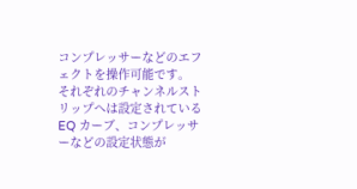コンプレッサーなどのエフェクトを操作可能です。
それぞれのチャンネルストリップへは設定されている EQ カーブ、コンプレッサーなどの設定状態が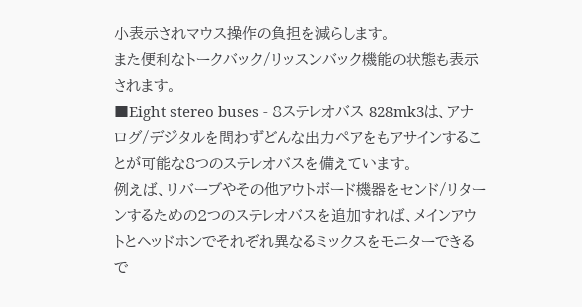小表示されマウス操作の負担を減らします。
また便利なトークバック/リッスンバック機能の状態も表示されます。
■Eight stereo buses - 8ステレオバス 828mk3は、アナログ/デジタルを問わずどんな出力ペアをもアサインすることが可能な8つのステレオバスを備えています。
例えば、リバーブやその他アウトボード機器をセンド/リターンするための2つのステレオバスを追加すれば、メインアウトとヘッドホンでそれぞれ異なるミックスをモニターできるで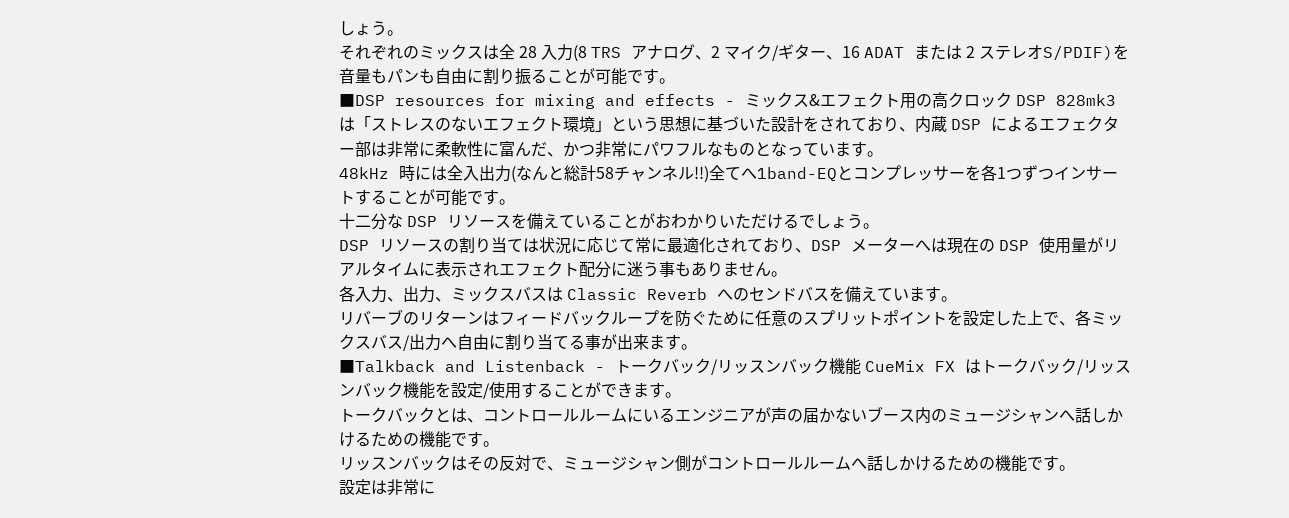しょう。
それぞれのミックスは全 28 入力(8 TRS アナログ、2 マイク/ギター、16 ADAT または 2 ステレオS/PDIF)を音量もパンも自由に割り振ることが可能です。
■DSP resources for mixing and effects - ミックス&エフェクト用の高クロック DSP 828mk3 は「ストレスのないエフェクト環境」という思想に基づいた設計をされており、内蔵 DSP によるエフェクター部は非常に柔軟性に富んだ、かつ非常にパワフルなものとなっています。
48kHz 時には全入出力(なんと総計58チャンネル!!)全てへ1band-EQとコンプレッサーを各1つずつインサートすることが可能です。
十二分な DSP リソースを備えていることがおわかりいただけるでしょう。
DSP リソースの割り当ては状況に応じて常に最適化されており、DSP メーターへは現在の DSP 使用量がリアルタイムに表示されエフェクト配分に迷う事もありません。
各入力、出力、ミックスバスは Classic Reverb へのセンドバスを備えています。
リバーブのリターンはフィードバックループを防ぐために任意のスプリットポイントを設定した上で、各ミックスバス/出力へ自由に割り当てる事が出来ます。
■Talkback and Listenback - トークバック/リッスンバック機能 CueMix FX はトークバック/リッスンバック機能を設定/使用することができます。
トークバックとは、コントロールルームにいるエンジニアが声の届かないブース内のミュージシャンへ話しかけるための機能です。
リッスンバックはその反対で、ミュージシャン側がコントロールルームへ話しかけるための機能です。
設定は非常に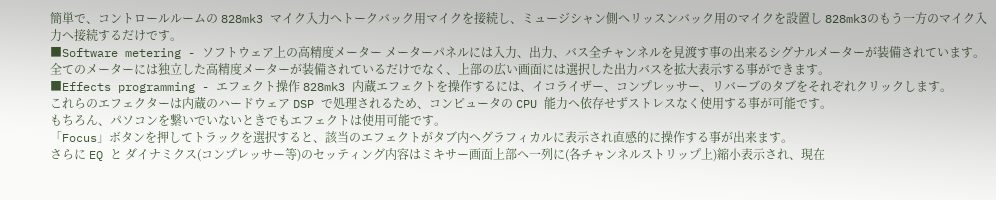簡単で、コントロールルームの 828mk3 マイク入力へトークバック用マイクを接続し、ミュージシャン側へリッスンバック用のマイクを設置し 828mk3のもう一方のマイク入力へ接続するだけです。
■Software metering - ソフトウェア上の高精度メーター メーターパネルには入力、出力、バス全チャンネルを見渡す事の出来るシグナルメーターが装備されています。
全てのメーターには独立した高精度メーターが装備されているだけでなく、上部の広い画面には選択した出力バスを拡大表示する事ができます。
■Effects programming - エフェクト操作 828mk3 内蔵エフェクトを操作するには、イコライザー、コンプレッサー、リバーブのタブをそれぞれクリックします。
これらのエフェクターは内蔵のハードウェア DSP で処理されるため、コンピュータの CPU 能力へ依存せずストレスなく使用する事が可能です。
もちろん、パソコンを繋いでいないときでもエフェクトは使用可能です。
「Focus」ボタンを押してトラックを選択すると、該当のエフェクトがタブ内へグラフィカルに表示され直感的に操作する事が出来ます。
さらに EQ と ダイナミクス(コンプレッサー等)のセッティング内容はミキサー画面上部へ一列に(各チャンネルストリップ上)縮小表示され、現在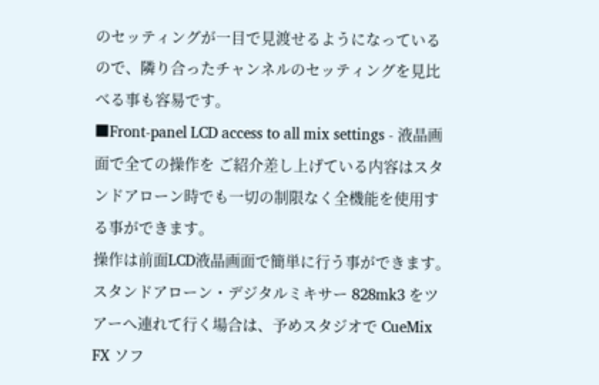のセッティングが一目で見渡せるようになっているので、隣り合ったチャンネルのセッティングを見比べる事も容易です。
■Front-panel LCD access to all mix settings - 液晶画面で全ての操作を ご紹介差し上げている内容はスタンドアローン時でも一切の制限なく全機能を使用する事ができます。
操作は前面LCD液晶画面で簡単に行う事ができます。
スタンドアローン・デジタルミキサー 828mk3 をツアーへ連れて行く場合は、予めスタジオで CueMix FX ソフ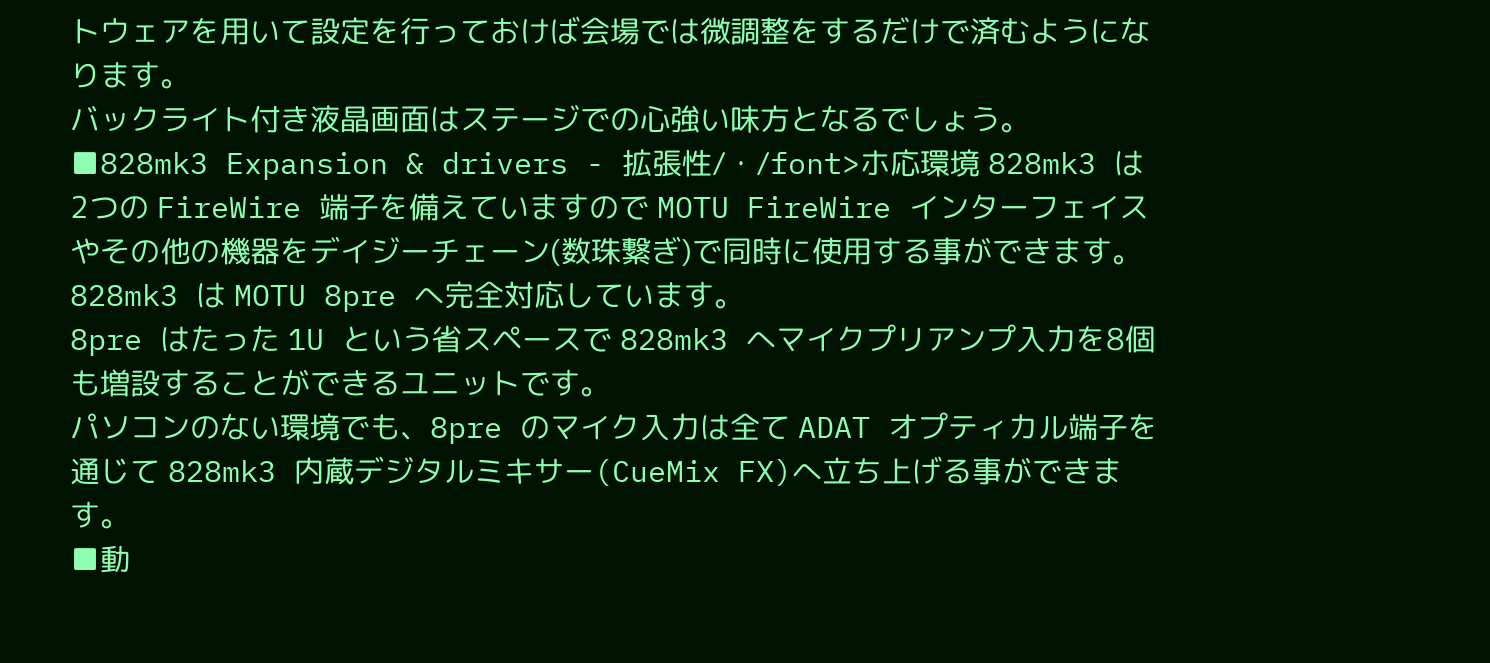トウェアを用いて設定を行っておけば会場では微調整をするだけで済むようになります。
バックライト付き液晶画面はステージでの心強い味方となるでしょう。
■828mk3 Expansion & drivers - 拡張性/・/font>ホ応環境 828mk3 は2つの FireWire 端子を備えていますので MOTU FireWire インターフェイスやその他の機器をデイジーチェーン(数珠繋ぎ)で同時に使用する事ができます。
828mk3 は MOTU 8pre へ完全対応しています。
8pre はたった 1U という省スペースで 828mk3 へマイクプリアンプ入力を8個も増設することができるユニットです。
パソコンのない環境でも、8pre のマイク入力は全て ADAT オプティカル端子を通じて 828mk3 内蔵デジタルミキサー(CueMix FX)へ立ち上げる事ができます。
■動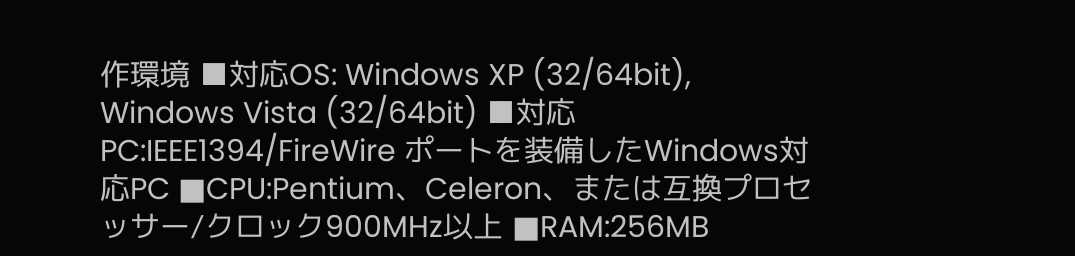作環境 ■対応OS: Windows XP (32/64bit), Windows Vista (32/64bit) ■対応PC:IEEE1394/FireWire ポートを装備したWindows対応PC ■CPU:Pentium、Celeron、または互換プロセッサー/クロック900MHz以上 ■RAM:256MB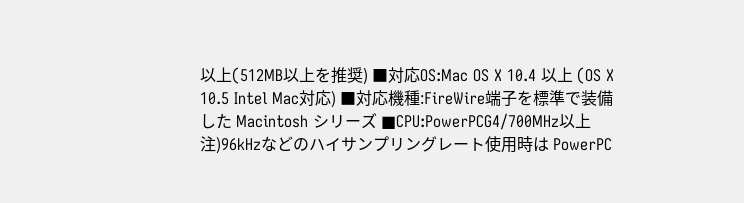以上(512MB以上を推奨) ■対応OS:Mac OS X 10.4 以上 (OS X 10.5 Intel Mac対応) ■対応機種:FireWire端子を標準で装備した Macintosh シリーズ ■CPU:PowerPCG4/700MHz以上 注)96kHzなどのハイサンプリングレート使用時は PowerPC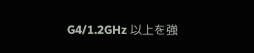G4/1.2GHz 以上を強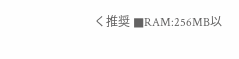く推奨 ■RAM:256MB以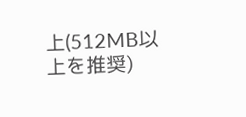上(512MB以上を推奨)